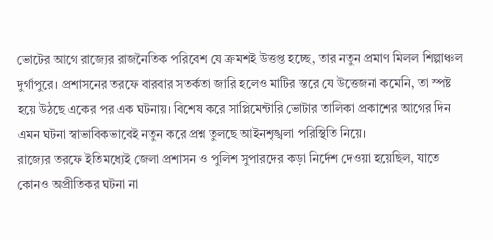ভোটের আগে রাজ্যের রাজনৈতিক পরিবেশ যে ক্রমশই উত্তপ্ত হচ্ছে, তার নতুন প্রমাণ মিলল শিল্পাঞ্চল দুর্গাপুরে। প্রশাসনের তরফে বারবার সতর্কতা জারি হলেও মাটির স্তরে যে উত্তেজনা কমেনি, তা স্পষ্ট হয়ে উঠছে একের পর এক ঘটনায়। বিশেষ করে সাপ্লিমেন্টারি ভোটার তালিকা প্রকাশের আগের দিন এমন ঘটনা স্বাভাবিকভাবেই নতুন করে প্রশ্ন তুলছে আইনশৃঙ্খলা পরিস্থিতি নিয়ে।
রাজ্যের তরফে ইতিমধ্যেই জেলা প্রশাসন ও পুলিশ সুপারদের কড়া নির্দেশ দেওয়া হয়েছিল, যাতে কোনও অপ্রীতিকর ঘটনা না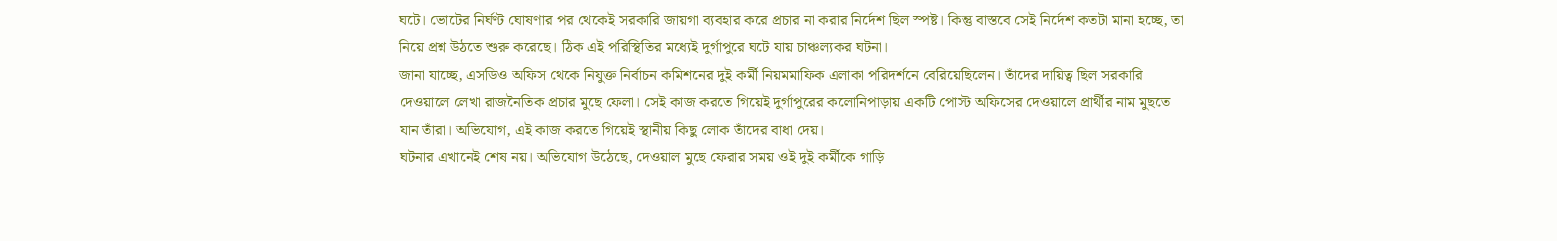ঘটে। ভোটের নির্ঘণ্ট ঘোষণার পর থেকেই সরকারি জায়গা ব্যবহার করে প্রচার না করার নির্দেশ ছিল স্পষ্ট। কিন্তু বাস্তবে সেই নির্দেশ কতটা মানা হচ্ছে, তা নিয়ে প্রশ্ন উঠতে শুরু করেছে। ঠিক এই পরিস্থিতির মধ্যেই দুর্গাপুরে ঘটে যায় চাঞ্চল্যকর ঘটনা।
জানা যাচ্ছে, এসডিও অফিস থেকে নিযুক্ত নির্বাচন কমিশনের দুই কর্মী নিয়মমাফিক এলাকা পরিদর্শনে বেরিয়েছিলেন। তাঁদের দায়িত্ব ছিল সরকারি দেওয়ালে লেখা রাজনৈতিক প্রচার মুছে ফেলা। সেই কাজ করতে গিয়েই দুর্গাপুরের কলোনিপাড়ায় একটি পোস্ট অফিসের দেওয়ালে প্রার্থীর নাম মুছতে যান তাঁরা। অভিযোগ, এই কাজ করতে গিয়েই স্থানীয় কিছু লোক তাঁদের বাধা দেয়।
ঘটনার এখানেই শেষ নয়। অভিযোগ উঠেছে, দেওয়াল মুছে ফেরার সময় ওই দুই কর্মীকে গাড়ি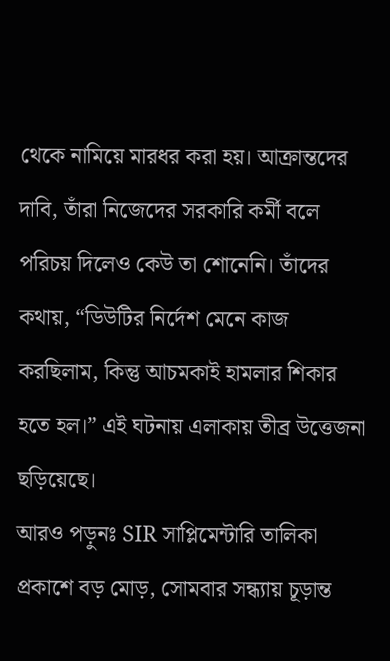থেকে নামিয়ে মারধর করা হয়। আক্রান্তদের দাবি, তাঁরা নিজেদের সরকারি কর্মী বলে পরিচয় দিলেও কেউ তা শোনেনি। তাঁদের কথায়, “ডিউটির নির্দেশ মেনে কাজ করছিলাম, কিন্তু আচমকাই হামলার শিকার হতে হল।” এই ঘটনায় এলাকায় তীব্র উত্তেজনা ছড়িয়েছে।
আরও পড়ুনঃ SIR সাপ্লিমেন্টারি তালিকা প্রকাশে বড় মোড়, সোমবার সন্ধ্যায় চূড়ান্ত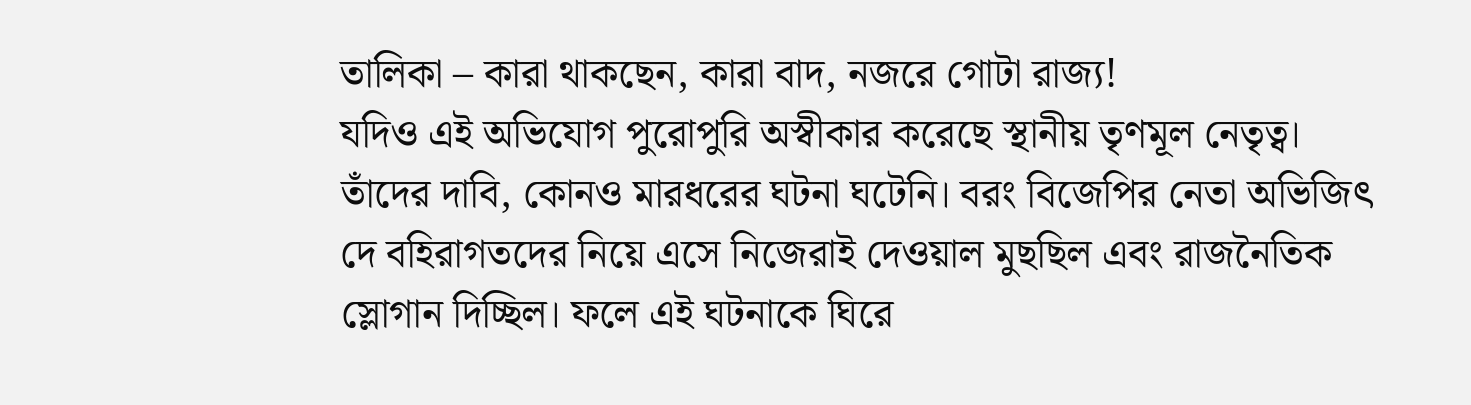তালিকা – কারা থাকছেন, কারা বাদ, নজরে গোটা রাজ্য!
যদিও এই অভিযোগ পুরোপুরি অস্বীকার করেছে স্থানীয় তৃণমূল নেতৃত্ব। তাঁদের দাবি, কোনও মারধরের ঘটনা ঘটেনি। বরং বিজেপির নেতা অভিজিৎ দে বহিরাগতদের নিয়ে এসে নিজেরাই দেওয়াল মুছছিল এবং রাজনৈতিক স্লোগান দিচ্ছিল। ফলে এই ঘটনাকে ঘিরে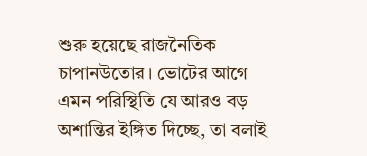শুরু হয়েছে রাজনৈতিক চাপানউতোর। ভোটের আগে এমন পরিস্থিতি যে আরও বড় অশান্তির ইঙ্গিত দিচ্ছে, তা বলাই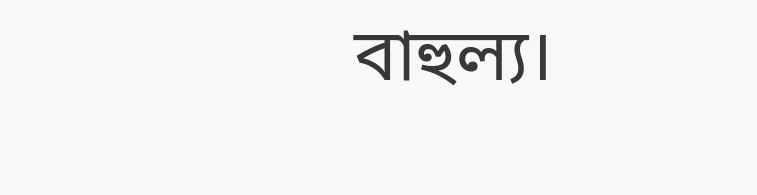বাহুল্য।